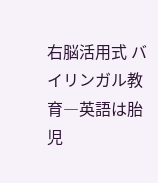右脳活用式 バイリンガル教育―英語は胎児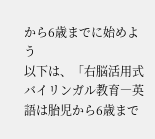から6歳までに始めよう
以下は、「右脳活用式 バイリンガル教育―英語は胎児から6歳まで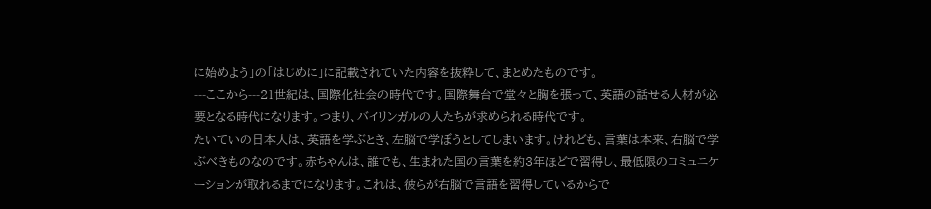に始めよう」の「はじめに」に記載されていた内容を抜粋して、まとめたものです。
---ここから---21世紀は、国際化社会の時代です。国際舞台で堂々と胸を張って、英語の話せる人材が必要となる時代になります。つまり、バイリンガルの人たちが求められる時代です。
たいていの日本人は、英語を学ぶとき、左脳で学ぼうとしてしまいます。けれども、言葉は本来、右脳で学ぶべきものなのです。赤ちゃんは、誰でも、生まれた国の言葉を約3年ほどで習得し、最低限のコミュニケーションが取れるまでになります。これは、彼らが右脳で言語を習得しているからで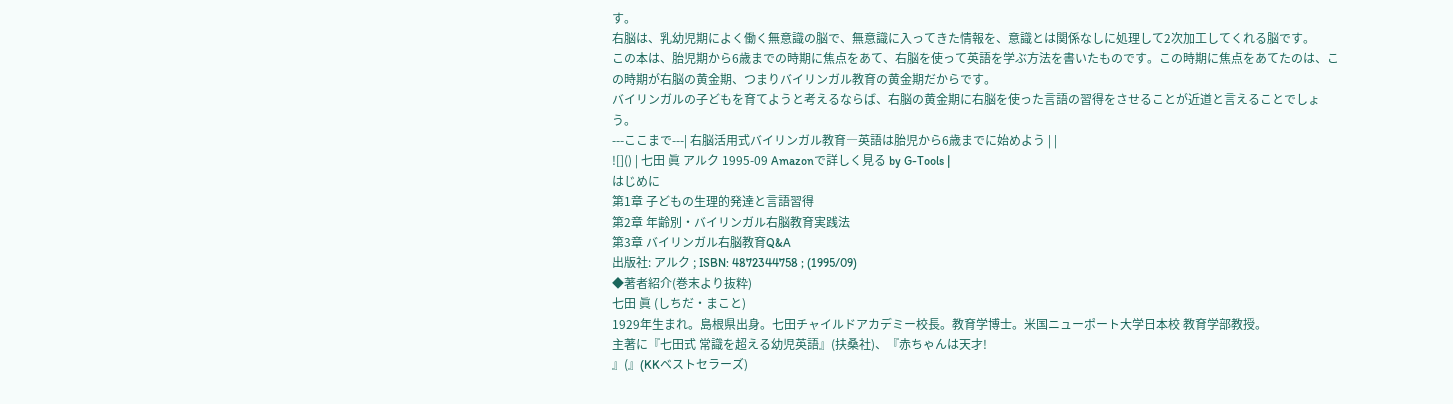す。
右脳は、乳幼児期によく働く無意識の脳で、無意識に入ってきた情報を、意識とは関係なしに処理して2次加工してくれる脳です。
この本は、胎児期から6歳までの時期に焦点をあて、右脳を使って英語を学ぶ方法を書いたものです。この時期に焦点をあてたのは、この時期が右脳の黄金期、つまりバイリンガル教育の黄金期だからです。
バイリンガルの子どもを育てようと考えるならば、右脳の黄金期に右脳を使った言語の習得をさせることが近道と言えることでしょう。
---ここまで---| 右脳活用式バイリンガル教育―英語は胎児から6歳までに始めよう | |
![]() | 七田 眞 アルク 1995-09 Amazonで詳しく見る by G-Tools |
はじめに
第1章 子どもの生理的発達と言語習得
第2章 年齢別・バイリンガル右脳教育実践法
第3章 バイリンガル右脳教育Q&A
出版社: アルク ; ISBN: 4872344758 ; (1995/09)
◆著者紹介(巻末より抜粋)
七田 眞 (しちだ・まこと)
1929年生まれ。島根県出身。七田チャイルドアカデミー校長。教育学博士。米国ニューポート大学日本校 教育学部教授。
主著に『七田式 常識を超える幼児英語』(扶桑社)、『赤ちゃんは天才!
』(』(KKベストセラーズ)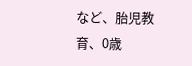など、胎児教育、0歳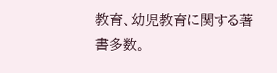教育、幼児教育に関する著書多数。